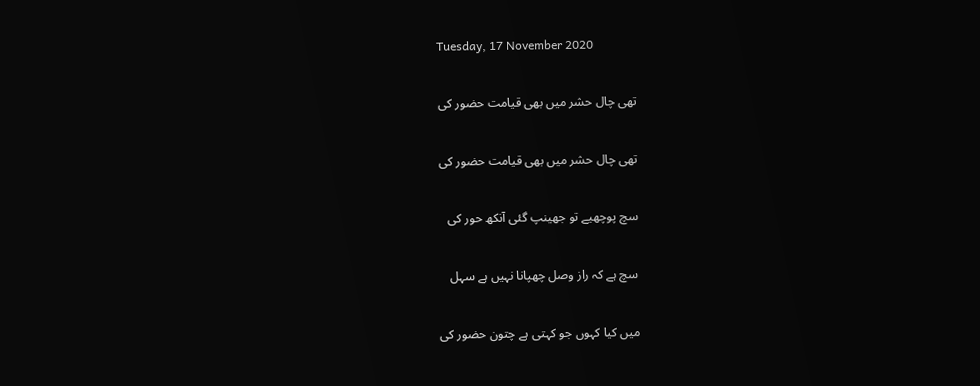Tuesday, 17 November 2020

تھی چال حشر میں بھی قیامت حضور کی

تھی چال حشر میں بھی قیامت حضور کی

سچ پوچھیے تو جھینپ گئی آنکھ حور کی

سچ ہے کہ راز وصل چھپانا نہیں ہے سہل

میں کیا کہوں جو کہتی ہے چتون حضور کی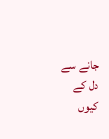جانے سے دل کے کیوں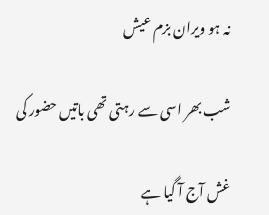نہ ہو ویران بزم عیش

شب بھر اسی سے رہتی تھی باتیں حضور کی

غش آج آ گیا ہے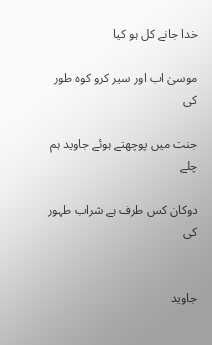خدا جانے کل ہو کیا

موسیٰ اب اور سیر کرو کوہ طور کی

جنت میں پوچھتے ہوئے جاوید ہم چلے

دوکان کس طرف ہے شراب طہور کی


جاوید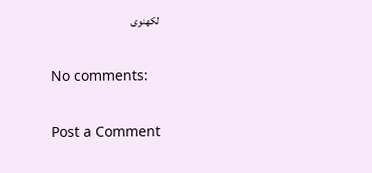لکھنوی

No comments:

Post a Comment